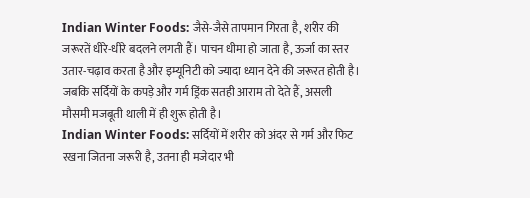Indian Winter Foods: जैसे-जैसे तापमान गिरता है, शरीर की जरूरतें धीरे-धीरे बदलने लगती हैं। पाचन धीमा हो जाता है, ऊर्जा का स्तर उतार-चढ़ाव करता है और इम्यूनिटी को ज्यादा ध्यान देने की जरूरत होती है। जबकि सर्दियों के कपड़े और गर्म ड्रिंक सतही आराम तो देते हैं, असली मौसमी मजबूती थाली में ही शुरू होती है।
Indian Winter Foods: सर्दियों में शरीर को अंदर से गर्म और फिट रखना जितना जरूरी है, उतना ही मजेदार भी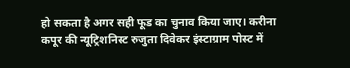हो सकता है अगर सही फूड का चुनाव किया जाए। करीना कपूर की न्यूट्रिशनिस्ट रुजुता दिवेकर इंस्टाग्राम पोस्ट में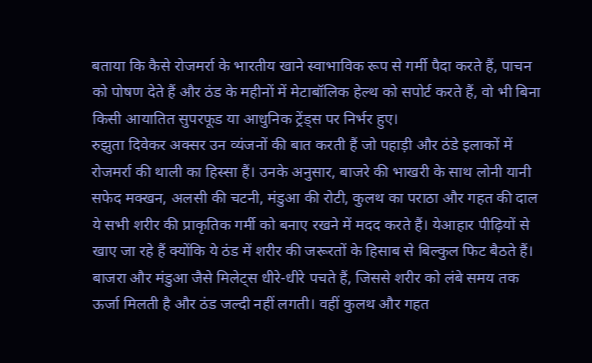बताया कि कैसे रोजमर्रा के भारतीय खाने स्वाभाविक रूप से गर्मी पैदा करते हैं, पाचन को पोषण देते हैं और ठंड के महीनों में मेटाबॉलिक हेल्थ को सपोर्ट करते हैं, वो भी बिना किसी आयातित सुपरफूड या आधुनिक ट्रेंड्स पर निर्भर हुए।
रुझुता दिवेकर अक्सर उन व्यंजनों की बात करती हैं जो पहाड़ी और ठंडे इलाकों में रोजमर्रा की थाली का हिस्सा हैं। उनके अनुसार, बाजरे की भाखरी के साथ लोनी यानी सफेद मक्खन, अलसी की चटनी, मंडुआ की रोटी, कुलथ का पराठा और गहत की दाल ये सभी शरीर की प्राकृतिक गर्मी को बनाए रखने में मदद करते हैं। येआहार पीढ़ियों से खाए जा रहे हैं क्योंकि ये ठंड में शरीर की जरूरतों के हिसाब से बिल्कुल फिट बैठते हैं।
बाजरा और मंडुआ जैसे मिलेट्स धीरे-धीरे पचते हैं, जिससे शरीर को लंबे समय तक ऊर्जा मिलती है और ठंड जल्दी नहीं लगती। वहीं कुलथ और गहत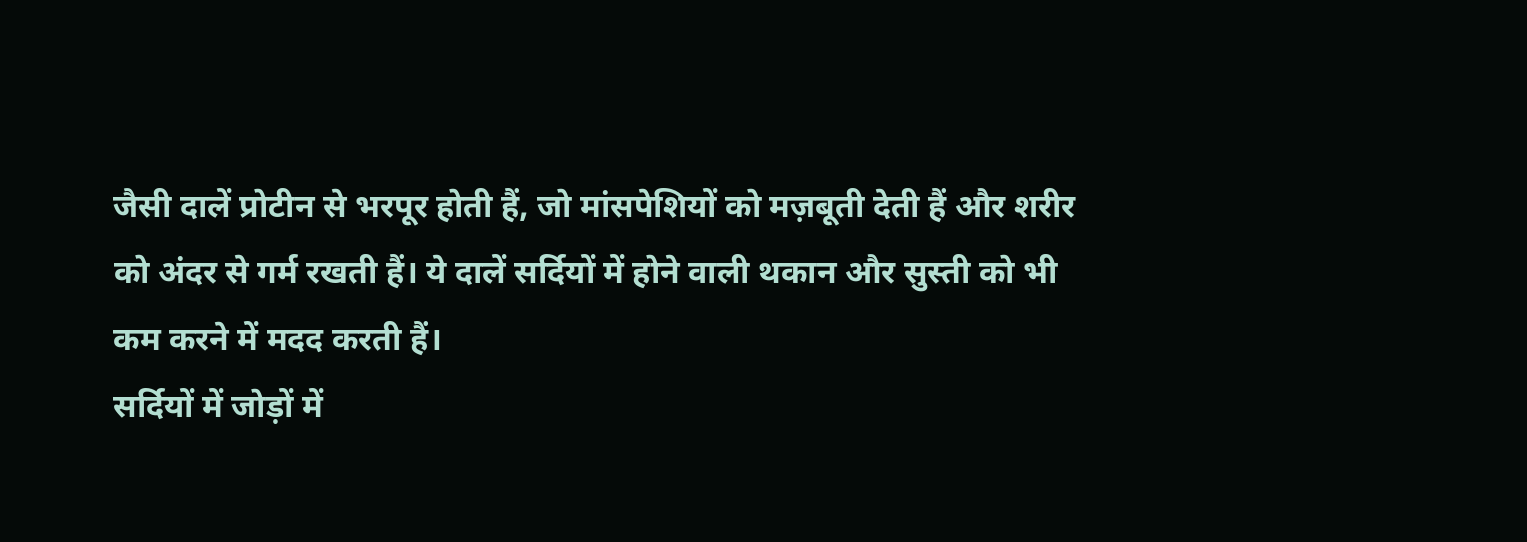जैसी दालें प्रोटीन से भरपूर होती हैं, जो मांसपेशियों को मज़बूती देती हैं और शरीर को अंदर से गर्म रखती हैं। ये दालें सर्दियों में होने वाली थकान और सुस्ती को भी कम करने में मदद करती हैं।
सर्दियों में जोड़ों में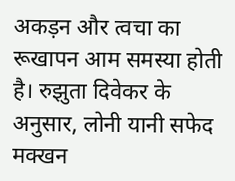अकड़न और त्वचा का रूखापन आम समस्या होती है। रुझुता दिवेकर के अनुसार, लोनी यानी सफेद मक्खन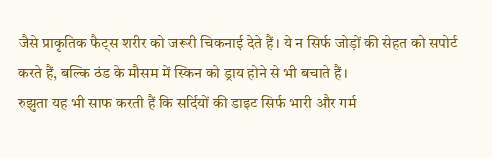जैसे प्राकृतिक फैट्स शरीर को जरूरी चिकनाई देते हैं। ये न सिर्फ जोड़ों की सेहत को सपोर्ट करते हैं, बल्कि ठंड के मौसम में स्किन को ड्राय होने से भी बचाते हैं।
रुझुता यह भी साफ करती हैं कि सर्दियों की डाइट सिर्फ भारी और गर्म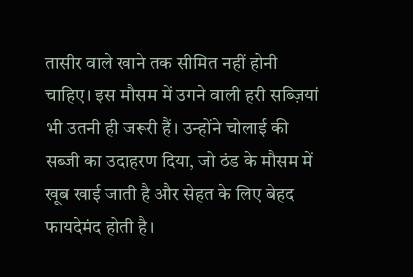तासीर वाले खाने तक सीमित नहीं होनी चाहिए। इस मौसम में उगने वाली हरी सब्ज़ियां भी उतनी ही जरूरी हैं। उन्होंने चोलाई की सब्जी का उदाहरण दिया, जो ठंड के मौसम में खूब खाई जाती है और सेहत के लिए बेहद फायदेमंद होती है।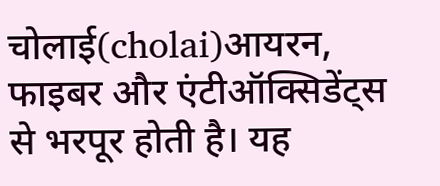चोलाई(cholai)आयरन, फाइबर और एंटीऑक्सिडेंट्स से भरपूर होती है। यह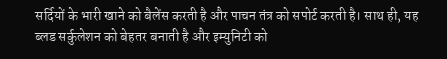सर्दियों के भारी खाने को बैलेंस करती है और पाचन तंत्र को सपोर्ट करती है। साथ ही, यह ब्लड सर्कुलेशन को बेहतर बनाती है और इम्युनिटी को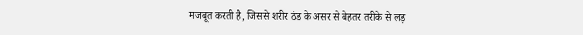मजबूत करती है, जिससे शरीर ठंड के असर से बेहतर तरीके से लड़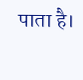पाता है।